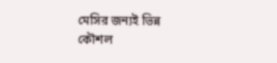মেসির জন্যই ভিন্ন কৌশল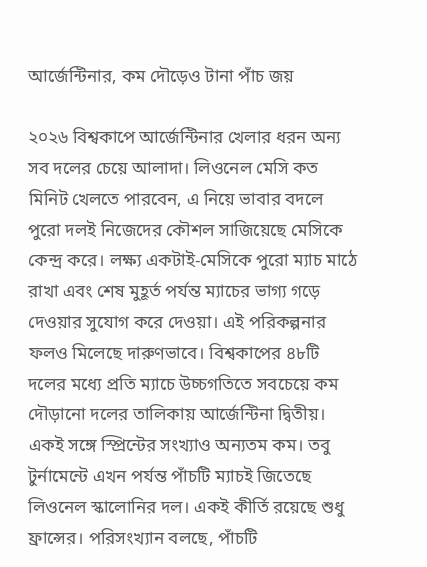আর্জেন্টিনার, কম দৌড়েও টানা পাঁচ জয়

২০২৬ বিশ্বকাপে আর্জেন্টিনার খেলার ধরন অন্য সব দলের চেয়ে আলাদা। লিওনেল মেসি কত মিনিট খেলতে পারবেন, এ নিয়ে ভাবার বদলে পুরো দলই নিজেদের কৌশল সাজিয়েছে মেসিকে কেন্দ্র করে। লক্ষ্য একটাই-মেসিকে পুরো ম্যাচ মাঠে রাখা এবং শেষ মুহূর্ত পর্যন্ত ম্যাচের ভাগ্য গড়ে দেওয়ার সুযোগ করে দেওয়া। এই পরিকল্পনার ফলও মিলেছে দারুণভাবে। বিশ্বকাপের ৪৮টি দলের মধ্যে প্রতি ম্যাচে উচ্চগতিতে সবচেয়ে কম দৌড়ানো দলের তালিকায় আর্জেন্টিনা দ্বিতীয়। একই সঙ্গে স্প্রিন্টের সংখ্যাও অন্যতম কম। তবু টুর্নামেন্টে এখন পর্যন্ত পাঁচটি ম্যাচই জিতেছে লিওনেল স্কালোনির দল। একই কীর্তি রয়েছে শুধু ফ্রান্সের। পরিসংখ্যান বলছে, পাঁচটি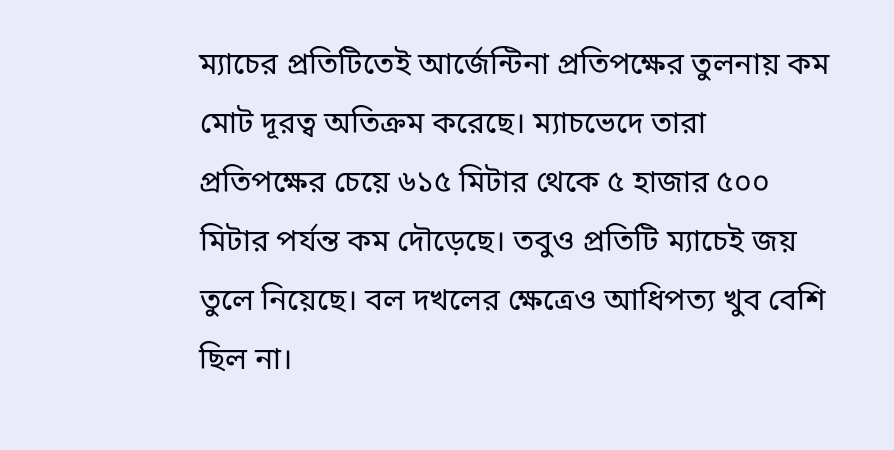ম্যাচের প্রতিটিতেই আর্জেন্টিনা প্রতিপক্ষের তুলনায় কম মোট দূরত্ব অতিক্রম করেছে। ম্যাচভেদে তারা প্রতিপক্ষের চেয়ে ৬১৫ মিটার থেকে ৫ হাজার ৫০০ মিটার পর্যন্ত কম দৌড়েছে। তবুও প্রতিটি ম্যাচেই জয় তুলে নিয়েছে। বল দখলের ক্ষেত্রেও আধিপত্য খুব বেশি ছিল না।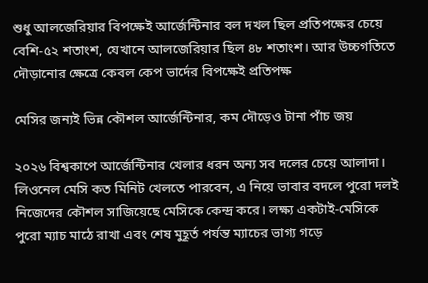শুধু আলজেরিয়ার বিপক্ষেই আর্জেন্টিনার বল দখল ছিল প্রতিপক্ষের চেয়ে বেশি-৫২ শতাংশ, যেখানে আলজেরিয়ার ছিল ৪৮ শতাংশ। আর উচ্চগতিতে দৌড়ানোর ক্ষেত্রে কেবল কেপ ভার্দের বিপক্ষেই প্রতিপক্ষ

মেসির জন্যই ভিন্ন কৌশল আর্জেন্টিনার, কম দৌড়েও টানা পাঁচ জয়

২০২৬ বিশ্বকাপে আর্জেন্টিনার খেলার ধরন অন্য সব দলের চেয়ে আলাদা। লিওনেল মেসি কত মিনিট খেলতে পারবেন, এ নিয়ে ভাবার বদলে পুরো দলই নিজেদের কৌশল সাজিয়েছে মেসিকে কেন্দ্র করে। লক্ষ্য একটাই-মেসিকে পুরো ম্যাচ মাঠে রাখা এবং শেষ মুহূর্ত পর্যন্ত ম্যাচের ভাগ্য গড়ে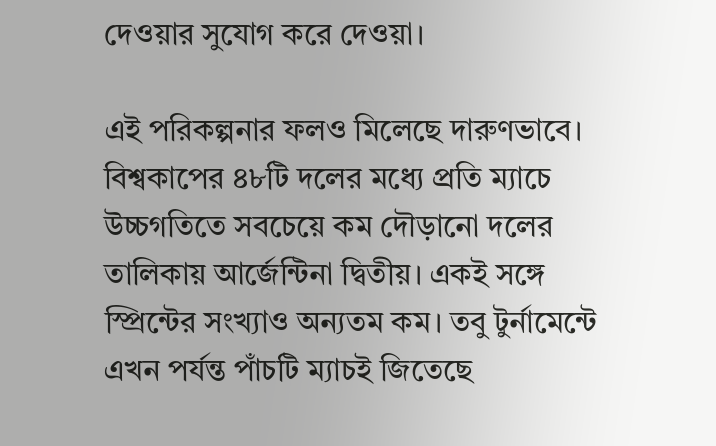দেওয়ার সুযোগ করে দেওয়া।

এই পরিকল্পনার ফলও মিলেছে দারুণভাবে। বিশ্বকাপের ৪৮টি দলের মধ্যে প্রতি ম্যাচে উচ্চগতিতে সবচেয়ে কম দৌড়ানো দলের তালিকায় আর্জেন্টিনা দ্বিতীয়। একই সঙ্গে স্প্রিন্টের সংখ্যাও অন্যতম কম। তবু টুর্নামেন্টে এখন পর্যন্ত পাঁচটি ম্যাচই জিতেছে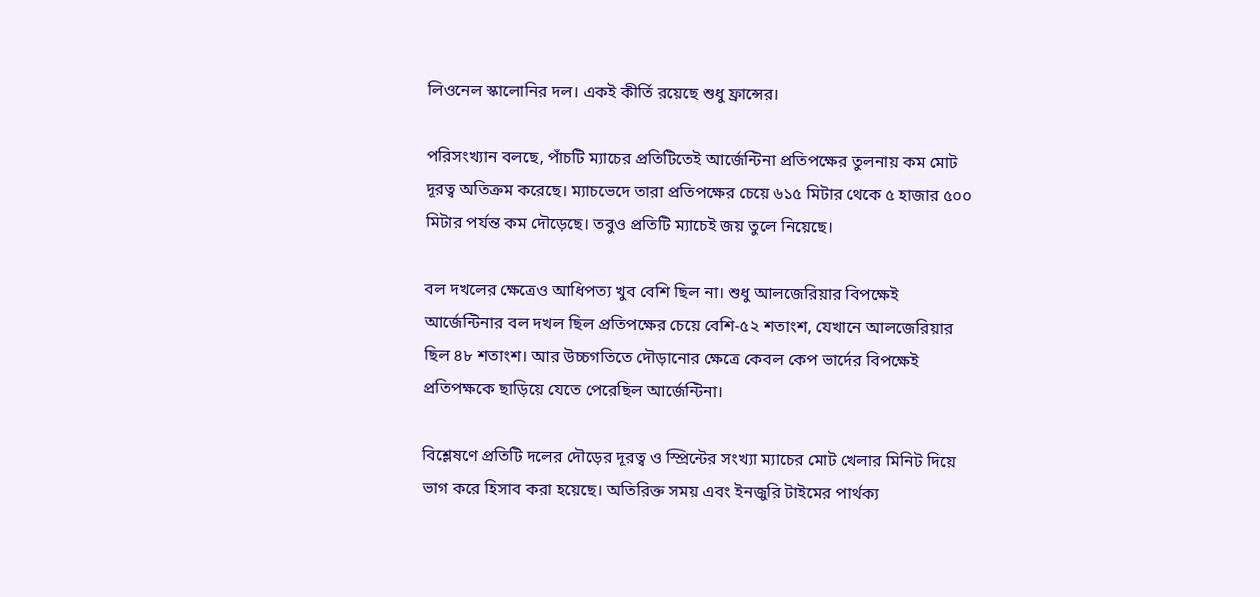লিওনেল স্কালোনির দল। একই কীর্তি রয়েছে শুধু ফ্রান্সের।

পরিসংখ্যান বলছে, পাঁচটি ম্যাচের প্রতিটিতেই আর্জেন্টিনা প্রতিপক্ষের তুলনায় কম মোট দূরত্ব অতিক্রম করেছে। ম্যাচভেদে তারা প্রতিপক্ষের চেয়ে ৬১৫ মিটার থেকে ৫ হাজার ৫০০ মিটার পর্যন্ত কম দৌড়েছে। তবুও প্রতিটি ম্যাচেই জয় তুলে নিয়েছে।

বল দখলের ক্ষেত্রেও আধিপত্য খুব বেশি ছিল না। শুধু আলজেরিয়ার বিপক্ষেই আর্জেন্টিনার বল দখল ছিল প্রতিপক্ষের চেয়ে বেশি-৫২ শতাংশ, যেখানে আলজেরিয়ার ছিল ৪৮ শতাংশ। আর উচ্চগতিতে দৌড়ানোর ক্ষেত্রে কেবল কেপ ভার্দের বিপক্ষেই প্রতিপক্ষকে ছাড়িয়ে যেতে পেরেছিল আর্জেন্টিনা।

বিশ্লেষণে প্রতিটি দলের দৌড়ের দূরত্ব ও স্প্রিন্টের সংখ্যা ম্যাচের মোট খেলার মিনিট দিয়ে ভাগ করে হিসাব করা হয়েছে। অতিরিক্ত সময় এবং ইনজুরি টাইমের পার্থক্য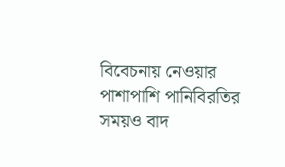বিবেচনায় নেওয়ার পাশাপাশি পানিবিরতির সময়ও বাদ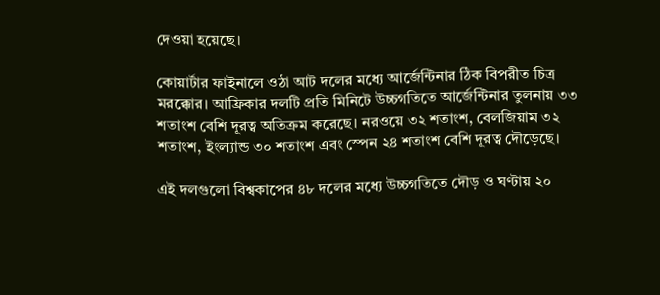দেওয়া হয়েছে।

কোয়ার্টার ফাইনালে ওঠা আট দলের মধ্যে আর্জেন্টিনার ঠিক বিপরীত চিত্র মরক্কোর। আফ্রিকার দলটি প্রতি মিনিটে উচ্চগতিতে আর্জেন্টিনার তুলনায় ৩৩ শতাংশ বেশি দূরত্ব অতিক্রম করেছে। নরওয়ে ৩২ শতাংশ, বেলজিয়াম ৩২ শতাংশ, ইংল্যান্ড ৩০ শতাংশ এবং স্পেন ২৪ শতাংশ বেশি দূরত্ব দৌড়েছে।

এই দলগুলো বিশ্বকাপের ৪৮ দলের মধ্যে উচ্চগতিতে দৌড় ও ঘণ্টায় ২০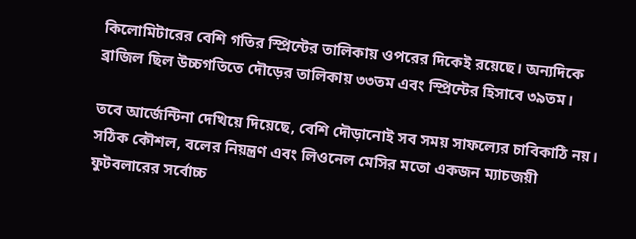কিলোমিটারের বেশি গতির স্প্রিন্টের তালিকায় ওপরের দিকেই রয়েছে। অন্যদিকে ব্রাজিল ছিল উচ্চগতিতে দৌড়ের তালিকায় ৩৩তম এবং স্প্রিন্টের হিসাবে ৩৯তম।

তবে আর্জেন্টিনা দেখিয়ে দিয়েছে, বেশি দৌড়ানোই সব সময় সাফল্যের চাবিকাঠি নয়। সঠিক কৌশল, বলের নিয়ন্ত্রণ এবং লিওনেল মেসির মতো একজন ম্যাচজয়ী ফুটবলারের সর্বোচ্চ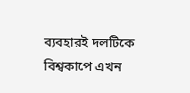ব্যবহারই দলটিকে বিশ্বকাপে এখন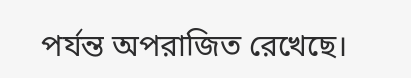পর্যন্ত অপরাজিত রেখেছে।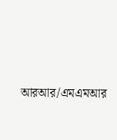আরআর/এমএমআর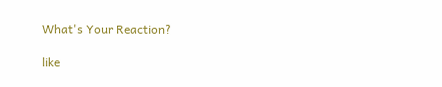What's Your Reaction?

like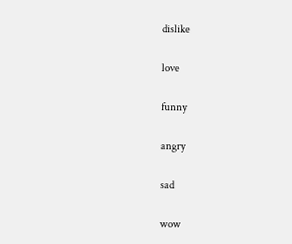dislike

love

funny

angry

sad

wow